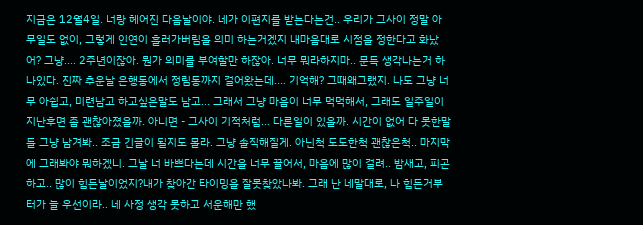지금은 12월4일. 너랑 헤어진 다음날이야. 네가 이편지를 받는다는건.. 우리가 그사이 정말 아무일도 없이, 그렇게 인연이 흘러가버림을 의미 하는거겠지 내마음대로 시점을 정한다고 화났어? 그냥.... 2주년이잖아. 뭔가 의미를 부여할만 하잖아. 너무 뭐라하지마.. 문득 생각나는거 하나있다. 진짜 추운날 은행동에서 정림동까지 걸어왔는데.... 기억해? 그때왜그랬지. 나도 그냥 너무 아쉽고, 미련남고 하고싶은말도 남고... 그래서 그냥 마음이 너무 먹먹해서, 그래도 일주일이 지난후면 좀 괜찮아졌을까. 아니면 - 그사이 기적처럼... 다른일이 있을까. 시간이 없어 다 못한말들 그냥 남겨봐.. 조금 긴글이 될지도 몰라. 그냥 솔직해질게. 아닌척 도도한척 괜찮은척.. 마지막에 그래봐야 뭐하겠니. 그날 너 바쁘다는데 시간을 너무 끌어서, 마음에 많이 걸려.. 밤새고, 피곤하고.. 많이 힘든날이었지?내가 찾아간 타이밍을 잘못찾았나봐. 그래 난 네말대로, 나 힘든거부터가 늘 우선이라.. 네 사정 생각 못하고 서운해만 했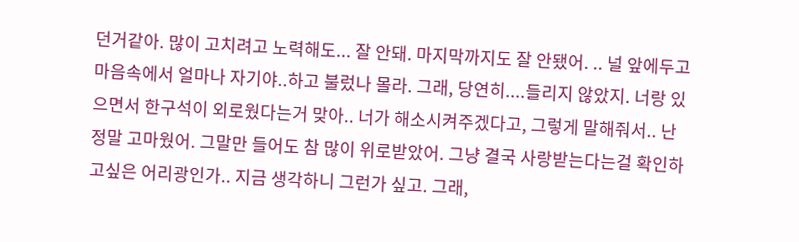던거같아. 많이 고치려고 노력해도... 잘 안돼. 마지막까지도 잘 안됐어. .. 널 앞에두고 마음속에서 얼마나 자기야..하고 불렀나 몰라. 그래, 당연히....들리지 않았지. 너랑 있으면서 한구석이 외로웠다는거 맞아.. 너가 해소시켜주겠다고, 그렇게 말해줘서.. 난 정말 고마웠어. 그말만 들어도 참 많이 위로받았어. 그냥 결국 사랑받는다는걸 확인하고싶은 어리광인가.. 지금 생각하니 그런가 싶고. 그래,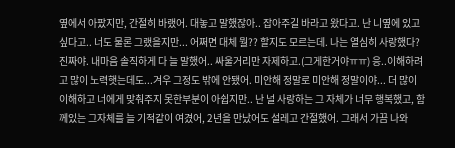옆에서 아팠지만, 간절히 바랬어. 대놓고 말했잖아.. 잡아주길 바라고 왔다고. 난 니옆에 있고싶다고.. 너도 물론 그랬을지만... 어쩌면 대체 뭘?? 할지도 모르는데. 나는 열심히 사랑했다? 진짜야. 내마음 솔직하게 다 늘 말했어.. 싸울거리만 자제하고.(그게한거야ㅠㅠ) 응..이해하려고 많이 노력햇는데도...겨우 그정도 밖에 안됐어. 미안해 정말로 미안해 정말이야... 더 많이 이해하고 너에게 맞춰주지 못한부분이 아쉽지만.. 난 널 사랑하는 그 자체가 너무 행복했고, 함께있는 그자체를 늘 기적같이 여겼어, 2년을 만났어도 설레고 간절했어. 그래서 가끔 나와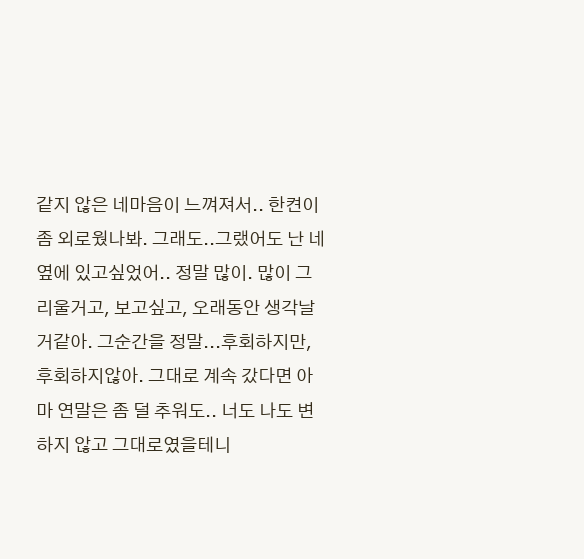같지 않은 네마음이 느껴져서.. 한켠이 좀 외로웠나봐. 그래도..그랬어도 난 네옆에 있고싶었어.. 정말 많이. 많이 그리울거고, 보고싶고, 오래동안 생각날거같아. 그순간을 정말...후회하지만, 후회하지않아. 그대로 계속 갔다면 아마 연말은 좀 덜 추워도.. 너도 나도 변하지 않고 그대로였을테니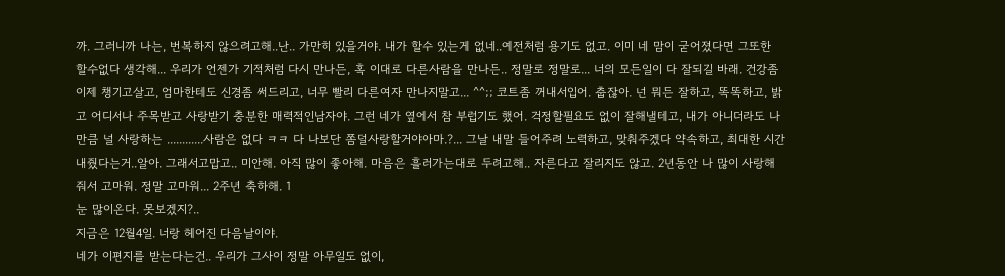까. 그러니까 나는, 번복하지 않으려고해..난.. 가만히 있을거야. 내가 할수 있는게 없네..예전처럼 용기도 없고. 이미 네 맘이 굳어졌다면 그또한 할수없다 생각해... 우리가 언젠가 기적처럼 다시 만나든, 혹 이대로 다른사람을 만나든.. 정말로 정말로... 너의 모든일이 다 잘되길 바래. 건강좀 이제 챙기고살고, 엄마한테도 신경좀 써드리고, 너무 빨리 다른여자 만나지말고... ^^;; 코트좀 꺼내서입어. 춥잖아. 넌 뭐든 잘하고, 똑똑하고, 밝고 어디서나 주목받고 사랑받기 충분한 매력적인남자야. 그런 네가 옆에서 참 부럽기도 했어. 걱정할필요도 없이 잘해낼테고, 내가 아니더라도 나만큼 널 사랑하는 ............사람은 없다 ㅋㅋ 다 나보단 쫌덜사랑할거야아마.?... 그날 내말 들어주려 노력하고, 맞춰주겠다 약속하고, 최대한 시간내줬다는거..알아. 그래서고맙고.. 미안해. 아직 많이 좋아해. 마음은 흘러가는대로 두려고해.. 자른다고 잘리지도 않고. 2년동안 나 많이 사랑해줘서 고마워. 정말 고마워... 2주년 축하해. 1
눈 많이온다. 못보겠지?..
지금은 12월4일. 너랑 헤어진 다음날이야.
네가 이편지를 받는다는건.. 우리가 그사이 정말 아무일도 없이,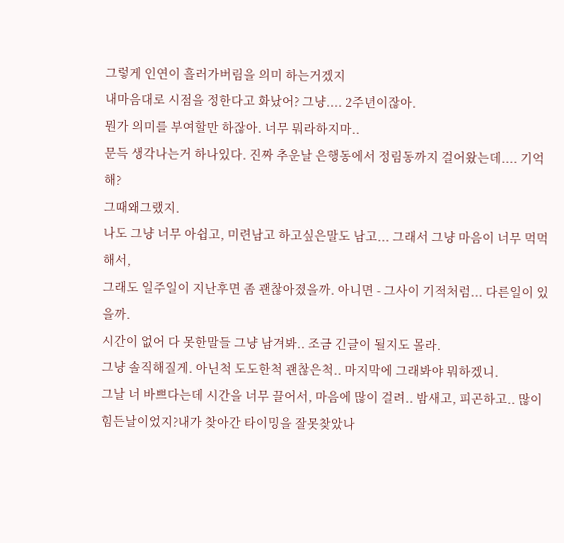그렇게 인연이 흘러가버림을 의미 하는거겠지
내마음대로 시점을 정한다고 화났어? 그냥.... 2주년이잖아.
뭔가 의미를 부여할만 하잖아. 너무 뭐라하지마..
문득 생각나는거 하나있다. 진짜 추운날 은행동에서 정림동까지 걸어왔는데.... 기억해?
그때왜그랬지.
나도 그냥 너무 아쉽고, 미련남고 하고싶은말도 남고... 그래서 그냥 마음이 너무 먹먹해서,
그래도 일주일이 지난후면 좀 괜찮아졌을까. 아니면 - 그사이 기적처럼... 다른일이 있을까.
시간이 없어 다 못한말들 그냥 남겨봐.. 조금 긴글이 될지도 몰라.
그냥 솔직해질게. 아닌척 도도한척 괜찮은척.. 마지막에 그래봐야 뭐하겠니.
그날 너 바쁘다는데 시간을 너무 끌어서, 마음에 많이 걸려.. 밤새고, 피곤하고.. 많이 힘든날이었지?내가 찾아간 타이밍을 잘못찾았나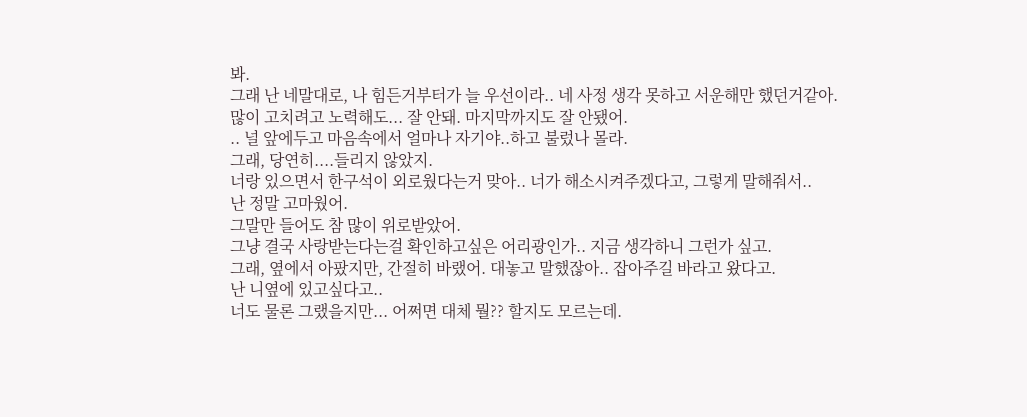봐.
그래 난 네말대로, 나 힘든거부터가 늘 우선이라.. 네 사정 생각 못하고 서운해만 했던거같아.
많이 고치려고 노력해도... 잘 안돼. 마지막까지도 잘 안됐어.
.. 널 앞에두고 마음속에서 얼마나 자기야..하고 불렀나 몰라.
그래, 당연히....들리지 않았지.
너랑 있으면서 한구석이 외로웠다는거 맞아.. 너가 해소시켜주겠다고, 그렇게 말해줘서..
난 정말 고마웠어.
그말만 들어도 참 많이 위로받았어.
그냥 결국 사랑받는다는걸 확인하고싶은 어리광인가.. 지금 생각하니 그런가 싶고.
그래, 옆에서 아팠지만, 간절히 바랬어. 대놓고 말했잖아.. 잡아주길 바라고 왔다고.
난 니옆에 있고싶다고..
너도 물론 그랬을지만... 어쩌면 대체 뭘?? 할지도 모르는데.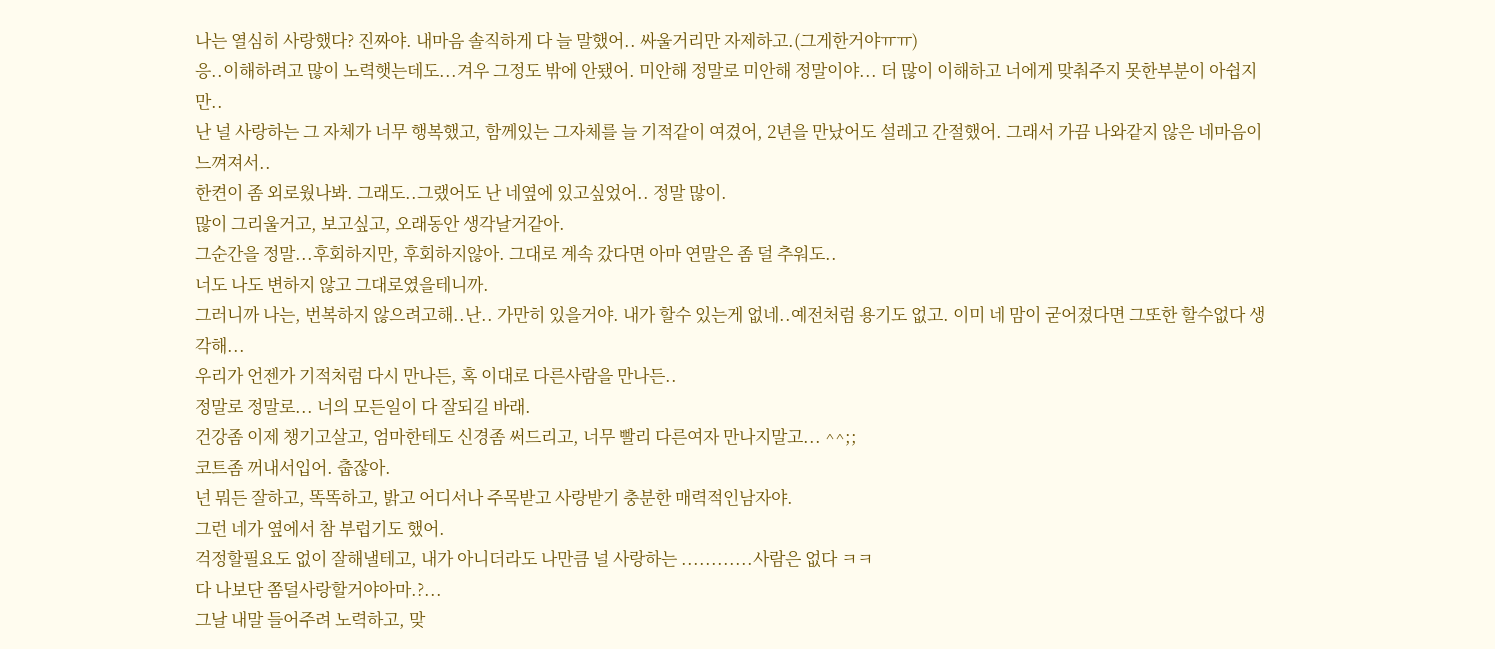나는 열심히 사랑했다? 진짜야. 내마음 솔직하게 다 늘 말했어.. 싸울거리만 자제하고.(그게한거야ㅠㅠ)
응..이해하려고 많이 노력햇는데도...겨우 그정도 밖에 안됐어. 미안해 정말로 미안해 정말이야... 더 많이 이해하고 너에게 맞춰주지 못한부분이 아쉽지만..
난 널 사랑하는 그 자체가 너무 행복했고, 함께있는 그자체를 늘 기적같이 여겼어, 2년을 만났어도 설레고 간절했어. 그래서 가끔 나와같지 않은 네마음이 느껴져서..
한켠이 좀 외로웠나봐. 그래도..그랬어도 난 네옆에 있고싶었어.. 정말 많이.
많이 그리울거고, 보고싶고, 오래동안 생각날거같아.
그순간을 정말...후회하지만, 후회하지않아. 그대로 계속 갔다면 아마 연말은 좀 덜 추워도..
너도 나도 변하지 않고 그대로였을테니까.
그러니까 나는, 번복하지 않으려고해..난.. 가만히 있을거야. 내가 할수 있는게 없네..예전처럼 용기도 없고. 이미 네 맘이 굳어졌다면 그또한 할수없다 생각해...
우리가 언젠가 기적처럼 다시 만나든, 혹 이대로 다른사람을 만나든..
정말로 정말로... 너의 모든일이 다 잘되길 바래.
건강좀 이제 챙기고살고, 엄마한테도 신경좀 써드리고, 너무 빨리 다른여자 만나지말고... ^^;;
코트좀 꺼내서입어. 춥잖아.
넌 뭐든 잘하고, 똑똑하고, 밝고 어디서나 주목받고 사랑받기 충분한 매력적인남자야.
그런 네가 옆에서 참 부럽기도 했어.
걱정할필요도 없이 잘해낼테고, 내가 아니더라도 나만큼 널 사랑하는 ............사람은 없다 ㅋㅋ
다 나보단 쫌덜사랑할거야아마.?...
그날 내말 들어주려 노력하고, 맞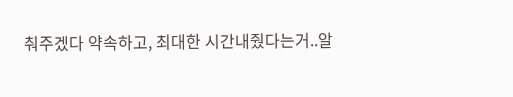춰주겠다 약속하고, 최대한 시간내줬다는거..알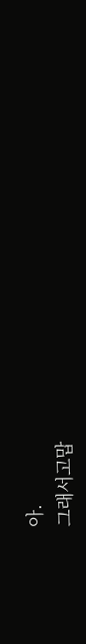아.
그래서고맙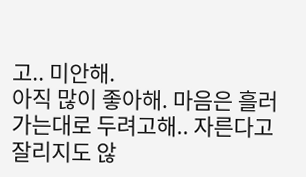고.. 미안해.
아직 많이 좋아해. 마음은 흘러가는대로 두려고해.. 자른다고 잘리지도 않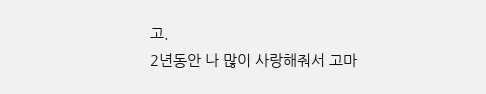고.
2년동안 나 많이 사랑해줘서 고마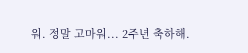워. 정말 고마워... 2주년 축하해.